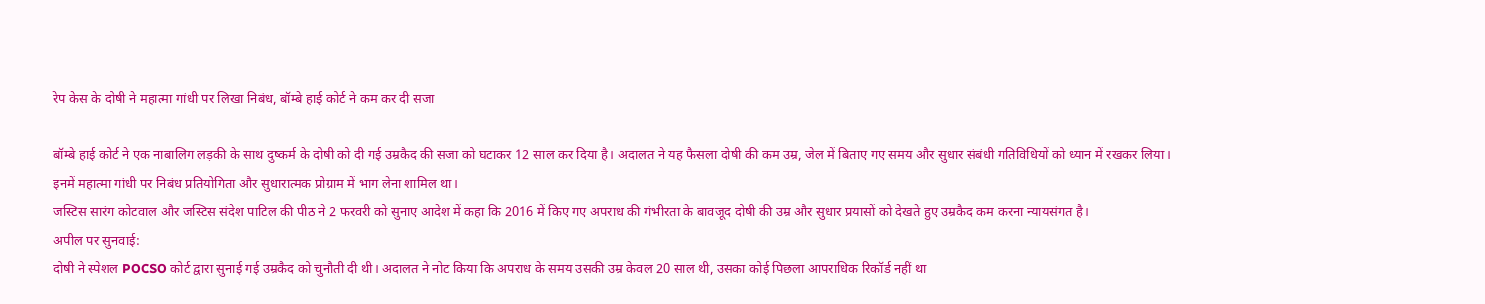रेप केस के दोषी ने महात्मा गांधी पर लिखा निबंध, बॉम्बे हाई कोर्ट ने कम कर दी सजा

बॉम्बे हाई कोर्ट ने एक नाबालिग लड़की के साथ दुष्कर्म के दोषी को दी गई उम्रकैद की सजा को घटाकर 12 साल कर दिया है। अदालत ने यह फैसला दोषी की कम उम्र, जेल में बिताए गए समय और सुधार संबंधी गतिविधियों को ध्यान में रखकर लिया। इनमें महात्मा गांधी पर निबंध प्रतियोगिता और सुधारात्मक प्रोग्राम में भाग लेना शामिल था।
जस्टिस सारंग कोटवाल और जस्टिस संदेश पाटिल की पीठ ने 2 फरवरी को सुनाए आदेश में कहा कि 2016 में किए गए अपराध की गंभीरता के बावजूद दोषी की उम्र और सुधार प्रयासों को देखते हुए उम्रकैद कम करना न्यायसंगत है।
अपील पर सुनवाई:
दोषी ने स्पेशल POCSO कोर्ट द्वारा सुनाई गई उम्रकैद को चुनौती दी थी। अदालत ने नोट किया कि अपराध के समय उसकी उम्र केवल 20 साल थी, उसका कोई पिछला आपराधिक रिकॉर्ड नहीं था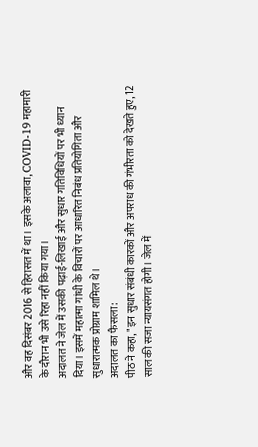और वह दिसंबर 2016 से हिरासत में था। इसके अलावा, COVID-19 महामारी के दौरान भी उसे रिहा नहीं किया गया।
अदालत ने जेल में उसकी पढ़ाई-लिखाई और सुधार गतिविधियों पर भी ध्यान दिया। इसमें महात्मा गांधी के विचारों पर आधारित निबंध प्रतियोगिता और सुधारात्मक प्रोग्राम शामिल थे।
अदालत का फैसला:
पीठ ने कहा, "इन सुधार संबंधी कारकों और अपराध की गंभीरता को देखते हुए, 12 साल की सजा न्यायसंगत होगी। जेल में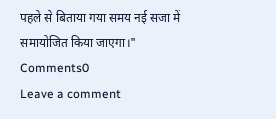पहले से बिताया गया समय नई सजा में समायोजित किया जाएगा।"
Comments0
Leave a comment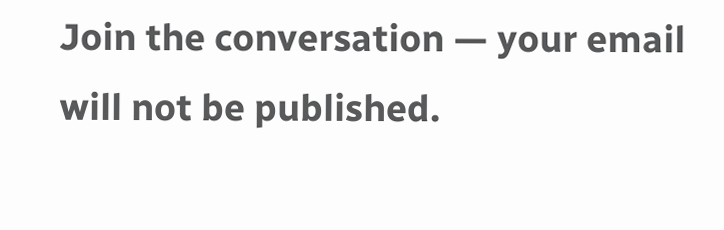Join the conversation — your email will not be published.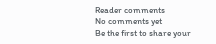Reader comments
No comments yet
Be the first to share your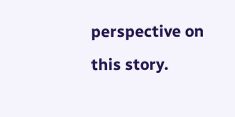perspective on this story.